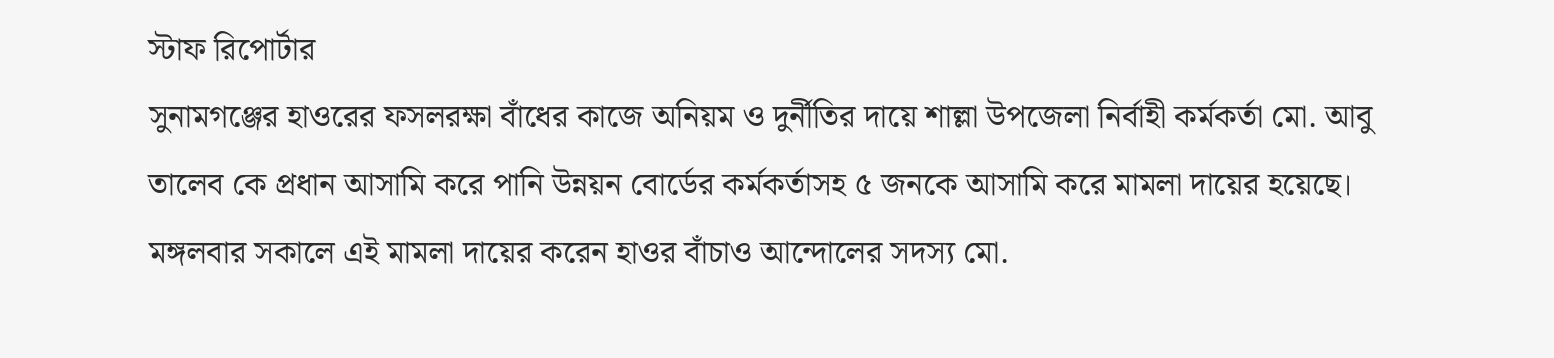স্টাফ রিপোর্টার
সুনামগঞ্জের হাওরের ফসলরক্ষা বাঁধের কাজে অনিয়ম ও দুর্নীতির দায়ে শাল্লা উপজেলা নির্বাহী কর্মকর্তা মো. আবু তালেব কে প্রধান আসামি করে পানি উন্নয়ন বোর্ডের কর্মকর্তাসহ ৫ জনকে আসামি করে মামলা দায়ের হয়েছে। মঙ্গলবার সকালে এই মামলা দায়ের করেন হাওর বাঁচাও আন্দোলের সদস্য মো.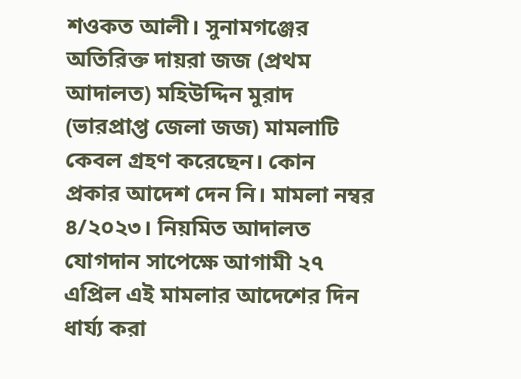শওকত আলী। সুনামগঞ্জের অতিরিক্ত দায়রা জজ (প্রথম আদালত) মহিউদ্দিন মুরাদ (ভারপ্রাপ্ত জেলা জজ) মামলাটি কেবল গ্রহণ করেছেন। কোন প্রকার আদেশ দেন নি। মামলা নম্বর ৪/২০২৩। নিয়মিত আদালত যোগদান সাপেক্ষে আগামী ২৭ এপ্রিল এই মামলার আদেশের দিন ধার্য্য করা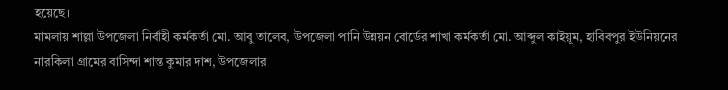হয়েছে।
মামলায় শাল্লা উপজেলা নির্বাহী কর্মকর্তা মো. আবু তালেব, উপজেলা পানি উন্নয়ন বোর্ডের শাখা কর্মকর্তা মো. আব্দুল কাইয়ূম, হাবিবপুর ইউনিয়নের নারকিলা গ্রামের বাসিন্দা শান্ত কুমার দাশ, উপজেলার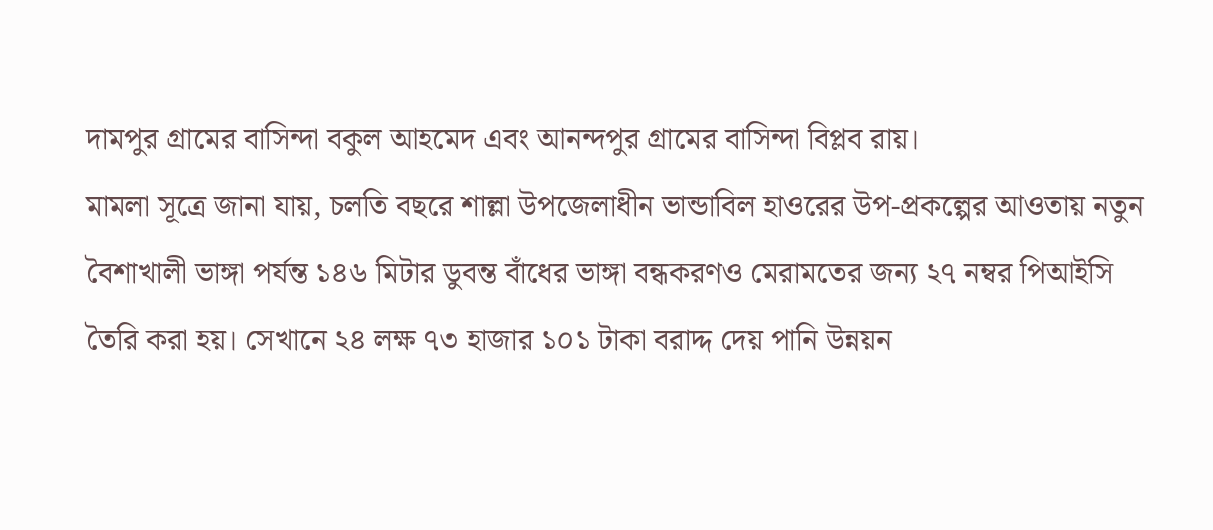দামপুর গ্রামের বাসিন্দা বকুল আহমেদ এবং আনন্দপুর গ্রামের বাসিন্দা বিপ্লব রায়।
মামলা সূত্রে জানা যায়, চলতি বছরে শাল্লা উপজেলাধীন ভান্ডাবিল হাওরের উপ-প্রকল্পের আওতায় নতুন বৈশাখালী ভাঙ্গা পর্যন্ত ১৪৬ মিটার ডুবন্ত বাঁধের ভাঙ্গা বন্ধকরণও মেরামতের জন্য ২৭ নম্বর পিআইসি তৈরি করা হয়। সেখানে ২৪ লক্ষ ৭৩ হাজার ১০১ টাকা বরাদ্দ দেয় পানি উন্নয়ন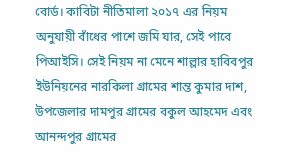বোর্ড। কাবিটা নীতিমালা ২০১৭ এর নিয়ম অনুযায়ী বাঁধের পাশে জমি যার, সেই পাবে পিআইসি। সেই নিয়ম না মেনে শাল্লার হাবিবপুর ইউনিয়নের নারকিলা গ্রামের শান্ত কুমার দাশ, উপজেলার দামপুর গ্রামের বকুল আহমেদ এবং আনন্দপুর গ্রামের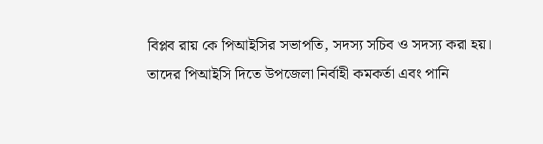বিপ্লব রায় কে পিআইসির সভাপতি, সদস্য সচিব ও সদস্য করা হয়।
তাদের পিআইসি দিতে উপজেলা নির্বাহী কমকর্তা এবং পানি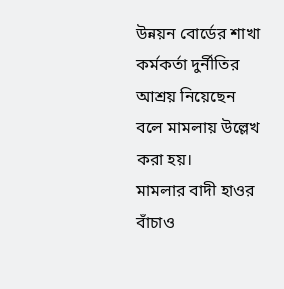উন্নয়ন বোর্ডের শাখা কর্মকর্তা দুর্নীতির আশ্রয় নিয়েছেন বলে মামলায় উল্লেখ করা হয়।
মামলার বাদী হাওর বাঁচাও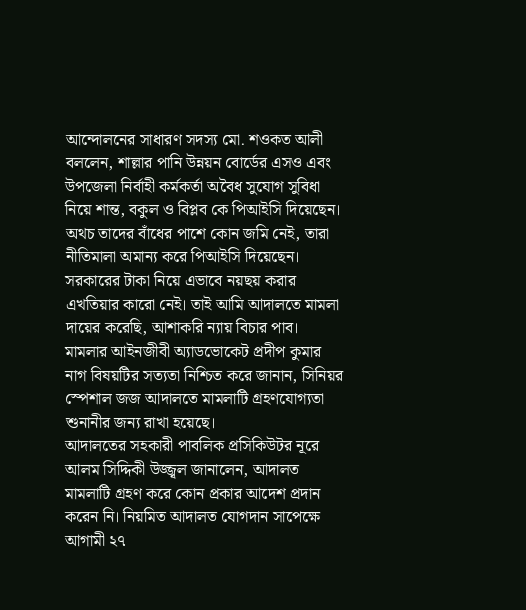আন্দোলনের সাধারণ সদস্য মো. শওকত আলী বললেন, শাল্লার পানি উন্নয়ন বোর্ডের এসও এবং উপজেলা নির্বাহী কর্মকর্তা অবৈধ সুযোগ সুবিধা নিয়ে শান্ত, বকুল ও বিপ্লব কে পিআইসি দিয়েছেন। অথচ তাদের বাঁধের পাশে কোন জমি নেই, তারা নীতিমালা অমান্য করে পিআইসি দিয়েছেন। সরকারের টাকা নিয়ে এভাবে নয়ছয় করার এখতিয়ার কারো নেই। তাই আমি আদালতে মামলা দায়ের করেছি, আশাকরি ন্যায় বিচার পাব।
মামলার আইনজীবী অ্যাডভোকেট প্রদীপ কুমার নাগ বিষয়টির সত্যতা নিশ্চিত করে জানান, সিনিয়র স্পেশাল জজ আদালতে মামলাটি গ্রহণযোগ্যতা শুনানীর জন্য রাখা হয়েছে।
আদালতের সহকারী পাবলিক প্রসিকিউটর নূরে আলম সিদ্দিকী উজ্জ্বল জানালেন, আদালত মামলাটি গ্রহণ করে কোন প্রকার আদেশ প্রদান করেন নি। নিয়মিত আদালত যোগদান সাপেক্ষে আগামী ২৭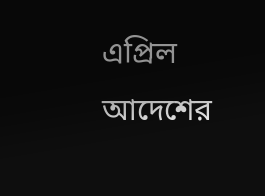এপ্রিল আদেশের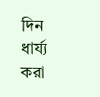দিন ধার্য্য করা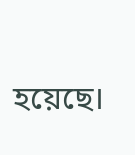হয়েছে।